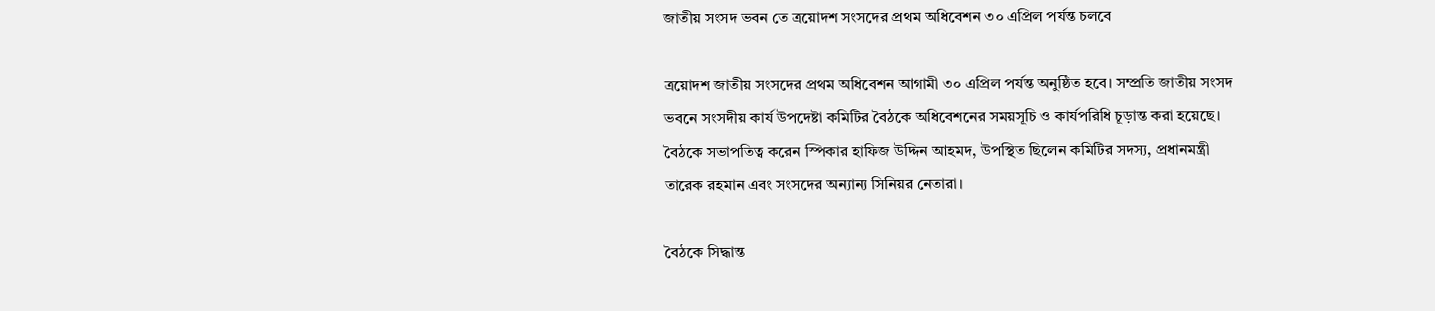জাতীয় সংসদ ভবন তে ত্রয়োদশ সংসদের প্রথম অধিবেশন ৩০ এপ্রিল পর্যন্ত চলবে

ত্রয়োদশ জাতীয় সংসদের প্রথম অধিবেশন আগামী ৩০ এপ্রিল পর্যন্ত অনুষ্ঠিত হবে। সম্প্রতি জাতীয় সংসদ ভবনে সংসদীয় কার্য উপদেষ্টা কমিটির বৈঠকে অধিবেশনের সময়সূচি ও কার্যপরিধি চূড়ান্ত করা হয়েছে। বৈঠকে সভাপতিত্ব করেন স্পিকার হাফিজ উদ্দিন আহমদ, উপস্থিত ছিলেন কমিটির সদস্য, প্রধানমন্ত্রী তারেক রহমান এবং সংসদের অন্যান্য সিনিয়র নেতারা।

বৈঠকে সিদ্ধান্ত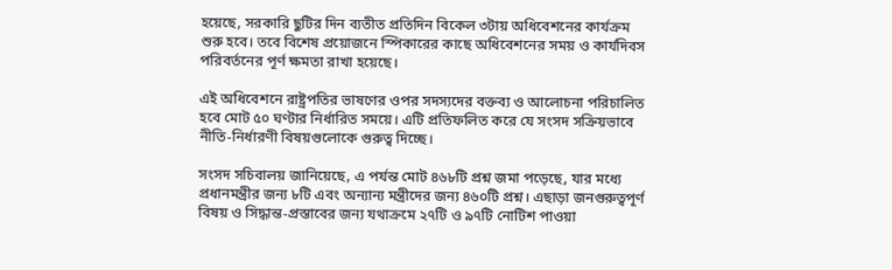হয়েছে, সরকারি ছুটির দিন ব্যতীত প্রতিদিন বিকেল ৩টায় অধিবেশনের কার্যক্রম শুরু হবে। তবে বিশেষ প্রয়োজনে স্পিকারের কাছে অধিবেশনের সময় ও কার্যদিবস পরিবর্তনের পূর্ণ ক্ষমতা রাখা হয়েছে।

এই অধিবেশনে রাষ্ট্রপতির ভাষণের ওপর সদস্যদের বক্তব্য ও আলোচনা পরিচালিত হবে মোট ৫০ ঘণ্টার নির্ধারিত সময়ে। এটি প্রতিফলিত করে যে সংসদ সক্রিয়ভাবে নীতি-নির্ধারণী বিষয়গুলোকে গুরুত্ব দিচ্ছে।

সংসদ সচিবালয় জানিয়েছে, এ পর্যন্ত মোট ৪৬৮টি প্রশ্ন জমা পড়েছে, যার মধ্যে প্রধানমন্ত্রীর জন্য ৮টি এবং অন্যান্য মন্ত্রীদের জন্য ৪৬০টি প্রশ্ন। এছাড়া জনগুরুত্বপূর্ণ বিষয় ও সিদ্ধান্ত-প্রস্তাবের জন্য যথাক্রমে ২৭টি ও ৯৭টি নোটিশ পাওয়া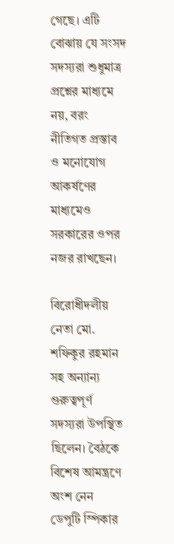গেছে। এটি বোঝায় যে সংসদ সদস্যরা শুধুমাত্র প্রশ্নের মাধ্যমে নয়, বরং নীতিগত প্রস্তাব ও মনোযোগ আকর্ষণের মাধ্যমেও সরকারের ওপর নজর রাখছেন।

বিরোধীদলীয় নেতা মো. শফিকুর রহমান সহ অন্যান্য গুরুত্বপূর্ণ সদস্যরা উপস্থিত ছিলেন। বৈঠকে বিশেষ আমন্ত্রণে অংশ নেন ডেপুটি স্পিকার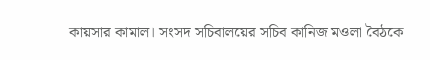কায়সার কামাল। সংসদ সচিবালয়ের সচিব কানিজ মওলা বৈঠকে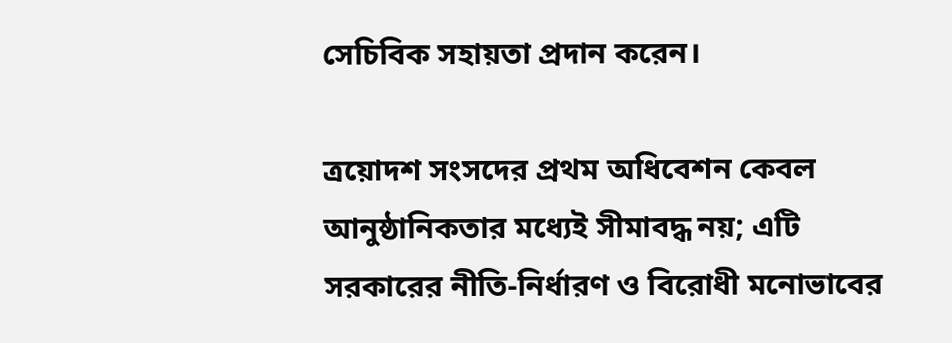সেচিবিক সহায়তা প্রদান করেন।

ত্রয়োদশ সংসদের প্রথম অধিবেশন কেবল আনুষ্ঠানিকতার মধ্যেই সীমাবদ্ধ নয়; এটি সরকারের নীতি-নির্ধারণ ও বিরোধী মনোভাবের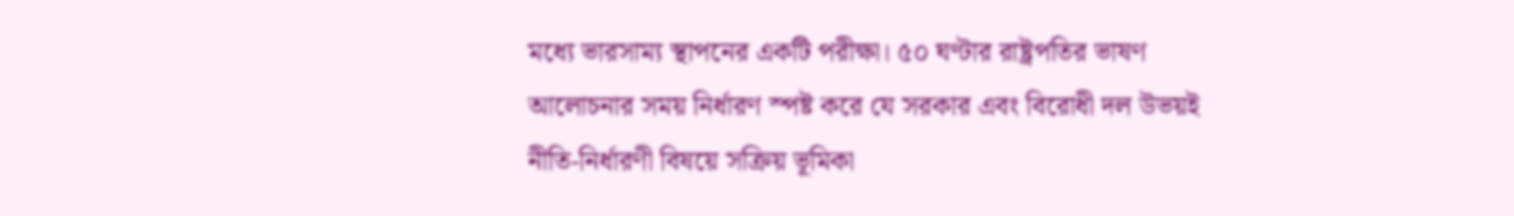মধ্যে ভারসাম্য স্থাপনের একটি পরীক্ষা। ৫০ ঘণ্টার রাষ্ট্রপতির ভাষণ আলোচনার সময় নির্ধারণ স্পষ্ট করে যে সরকার এবং বিরোধী দল উভয়ই নীতি-নির্ধারণী বিষয়ে সক্রিয় ভূমিকা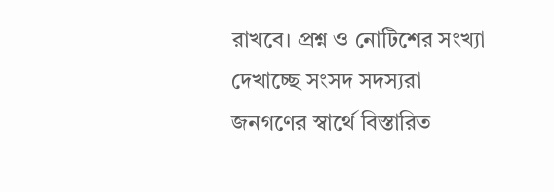রাখবে। প্রশ্ন ও নোটিশের সংখ্যা দেখাচ্ছে সংসদ সদস্যরা জনগণের স্বার্থে বিস্তারিত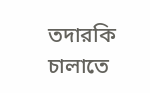তদারকি চালাতে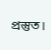প্রস্তুত।